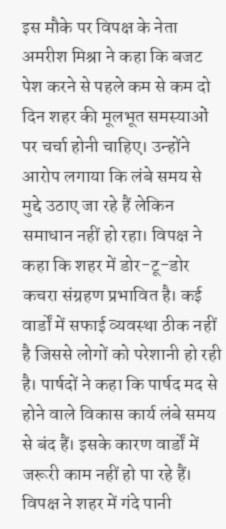इस मौके पर विपक्ष के नेता अमरीश मिश्रा ने कहा कि बजट पेश करने से पहले कम से कम दो दिन शहर की मूलभूत समस्याओं पर चर्चा होनी चाहिए। उन्होंने आरोप लगाया कि लंबे समय से मुद्दे उठाए जा रहे हैं लेकिन समाधान नहीं हो रहा। विपक्ष ने कहा कि शहर में डोर-टू-डोर कचरा संग्रहण प्रभावित है। कई वार्डों में सफाई व्यवस्था ठीक नहीं है जिससे लोगों को परेशानी हो रही है। पार्षदों ने कहा कि पार्षद मद से होने वाले विकास कार्य लंबे समय से बंद हैं। इसके कारण वार्डों में जरूरी काम नहीं हो पा रहे हैं। विपक्ष ने शहर में गंदे पानी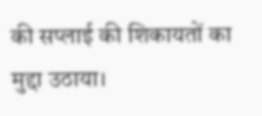की सप्लाई की शिकायतों का मुद्दा उठाया।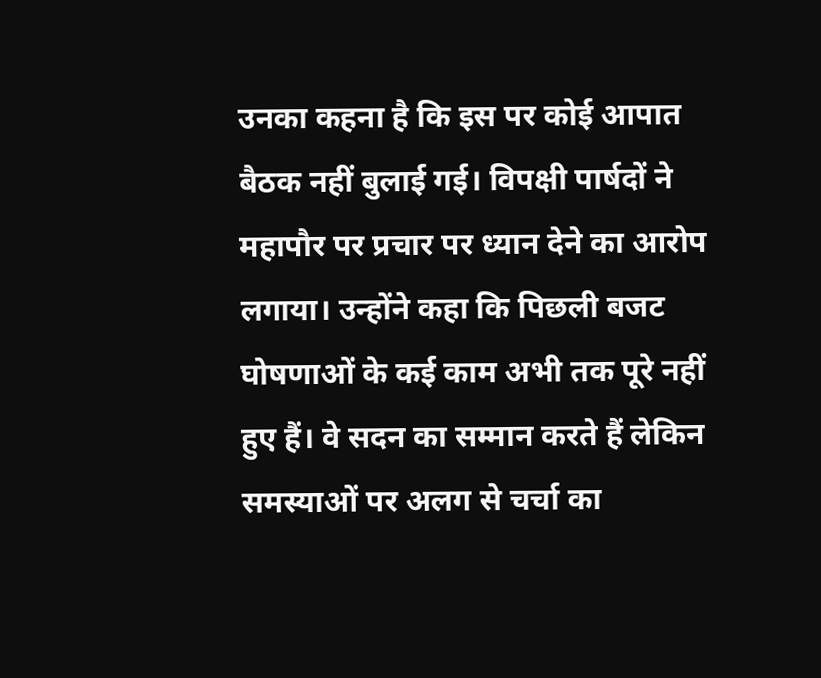उनका कहना है कि इस पर कोई आपात बैठक नहीं बुलाई गई। विपक्षी पार्षदों ने महापौर पर प्रचार पर ध्यान देने का आरोप लगाया। उन्होंने कहा कि पिछली बजट घोषणाओं के कई काम अभी तक पूरे नहीं हुए हैं। वे सदन का सम्मान करते हैं लेकिन समस्याओं पर अलग से चर्चा का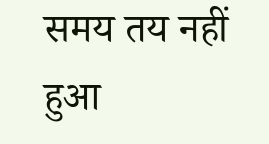समय तय नहीं हुआ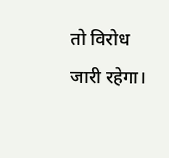तो विरोध जारी रहेगा।